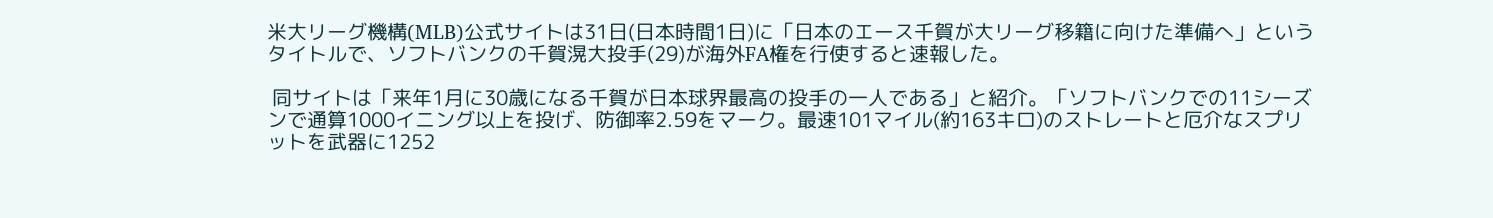米大リーグ機構(MLB)公式サイトは31日(日本時間1日)に「日本のエース千賀が大リーグ移籍に向けた準備へ」というタイトルで、ソフトバンクの千賀滉大投手(29)が海外FA権を行使すると速報した。

 同サイトは「来年1月に30歳になる千賀が日本球界最高の投手の一人である」と紹介。「ソフトバンクでの11シーズンで通算1000イニング以上を投げ、防御率2.59をマーク。最速101マイル(約163キロ)のストレートと厄介なスプリットを武器に1252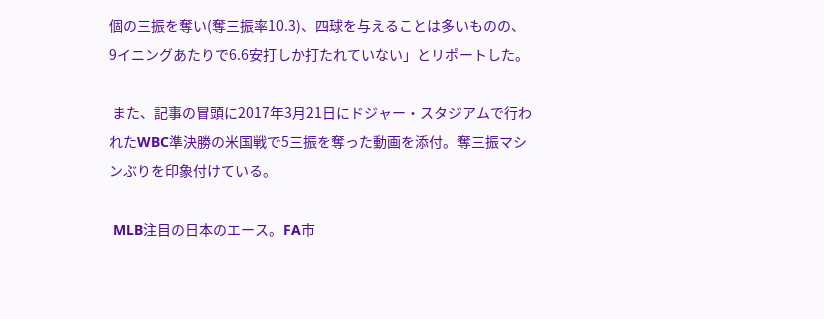個の三振を奪い(奪三振率10.3)、四球を与えることは多いものの、9イニングあたりで6.6安打しか打たれていない」とリポートした。

 また、記事の冒頭に2017年3月21日にドジャー・スタジアムで行われたWBC準決勝の米国戦で5三振を奪った動画を添付。奪三振マシンぶりを印象付けている。

 MLB注目の日本のエース。FA市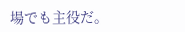場でも主役だ。